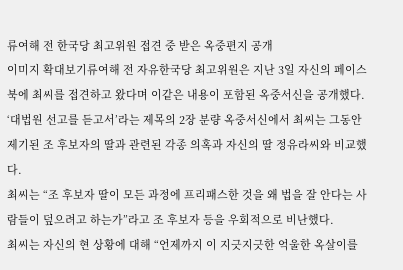류여해 전 한국당 최고위원 접견 중 받은 옥중편지 공개
이미지 확대보기류여해 전 자유한국당 최고위원은 지난 3일 자신의 페이스북에 최씨를 접견하고 왔다며 이같은 내용이 포함된 옥중서신을 공개했다.
‘대법원 선고를 듣고서’라는 제목의 2장 분량 옥중서신에서 최씨는 그동안 제기된 조 후보자의 딸과 관련된 각종 의혹과 자신의 딸 정유라씨와 비교했다.
최씨는 “조 후보자 딸이 모든 과정에 프리패스한 것을 왜 법을 잘 안다는 사람들이 덮으려고 하는가”라고 조 후보자 등을 우회적으로 비난했다.
최씨는 자신의 현 상황에 대해 “언제까지 이 지긋지긋한 억울한 옥살이를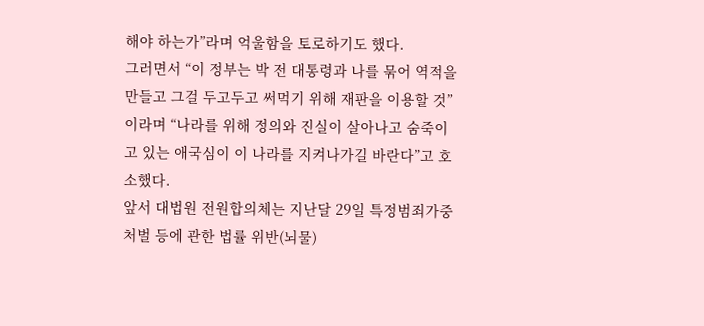해야 하는가”라며 억울함을 토로하기도 했다.
그러면서 “이 정부는 박 전 대통령과 나를 묶어 역적을 만들고 그걸 두고두고 써먹기 위해 재판을 이용할 것”이라며 “나라를 위해 정의와 진실이 살아나고 숨죽이고 있는 애국심이 이 나라를 지켜나가길 바란다”고 호소했다.
앞서 대법원 전원합의체는 지난달 29일 특정범죄가중처벌 등에 관한 법률 위반(뇌물)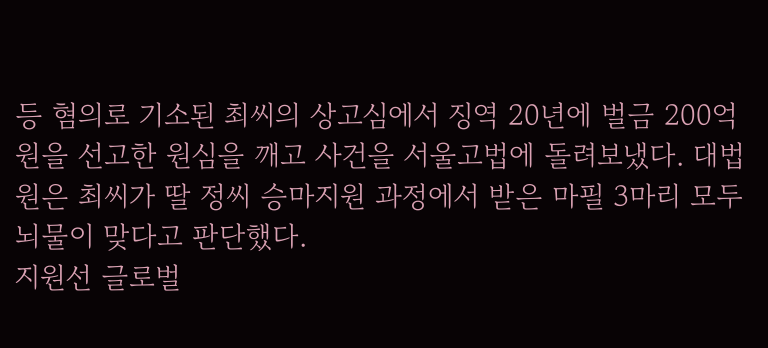등 혐의로 기소된 최씨의 상고심에서 징역 20년에 벌금 200억원을 선고한 원심을 깨고 사건을 서울고법에 돌려보냈다. 대법원은 최씨가 딸 정씨 승마지원 과정에서 받은 마필 3마리 모두 뇌물이 맞다고 판단했다.
지원선 글로벌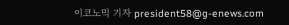이코노믹 기자 president58@g-enews.com